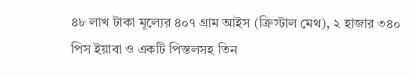৪৮ লাখ টাকা মূল্যের ৪০৭ গ্রাম আইস (ক্রিস্টাল মেথ), ২ হাজার ৩৪০ পিস ইয়াবা ও একটি পিস্তলসহ তিন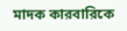মাদক কারবারিকে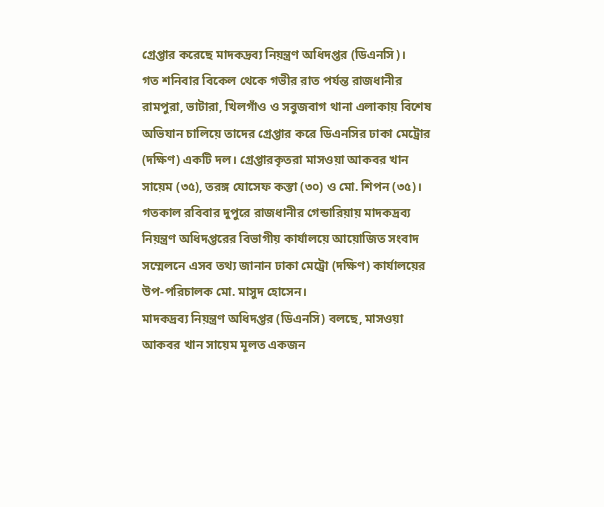গ্রেপ্তার করেছে মাদকদ্রব্য নিয়ন্ত্রণ অধিদপ্তর (ডিএনসি)।
গত শনিবার বিকেল থেকে গভীর রাত পর্যন্ত রাজধানীর রামপুরা, ভাটারা, খিলগাঁও ও সবুজবাগ থানা এলাকায় বিশেষ অভিযান চালিয়ে তাদের গ্রেপ্তার করে ডিএনসির ঢাকা মেট্রোর (দক্ষিণ) একটি দল। গ্রেপ্তারকৃতরা মাসওয়া আকবর খান সায়েম (৩৫), তরঙ্গ যোসেফ কস্তা (৩০) ও মো. শিপন (৩৫)। গতকাল রবিবার দুপুরে রাজধানীর গেন্ডারিয়ায় মাদকদ্রব্য নিয়ন্ত্রণ অধিদপ্তরের বিভাগীয় কার্যালয়ে আয়োজিত সংবাদ সম্মেলনে এসব তথ্য জানান ঢাকা মেট্রো (দক্ষিণ) কার্যালয়ের উপ-পরিচালক মো. মাসুদ হোসেন।
মাদকদ্রব্য নিয়ন্ত্রণ অধিদপ্তর (ডিএনসি) বলছে, মাসওয়া আকবর খান সায়েম মূলত একজন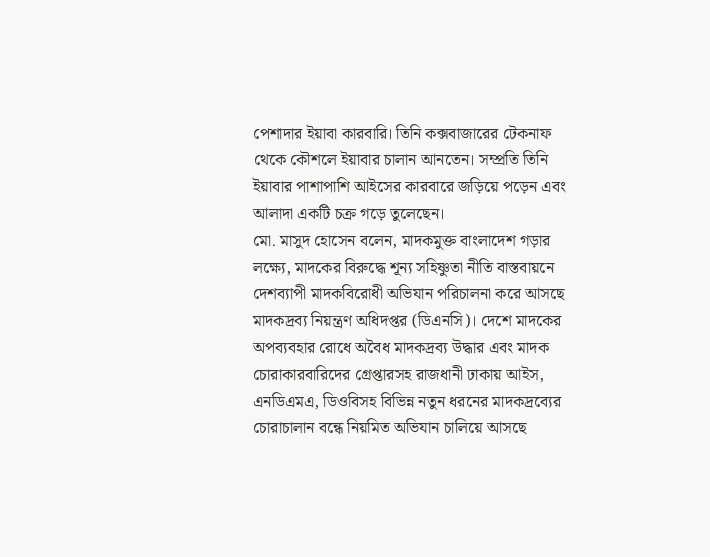পেশাদার ইয়াবা কারবারি। তিনি কক্সবাজারের টেকনাফ থেকে কৌশলে ইয়াবার চালান আনতেন। সম্প্রতি তিনি ইয়াবার পাশাপাশি আইসের কারবারে জড়িয়ে পড়েন এবং আলাদা একটি চক্র গড়ে তুলেছেন।
মো. মাসুদ হোসেন বলেন, মাদকমুক্ত বাংলাদেশ গড়ার লক্ষ্যে, মাদকের বিরুদ্ধে শূন্য সহিষ্ণুতা নীতি বাস্তবায়নে দেশব্যাপী মাদকবিরোধী অভিযান পরিচালনা করে আসছে মাদকদ্রব্য নিয়ন্ত্রণ অধিদপ্তর (ডিএনসি)। দেশে মাদকের অপব্যবহার রোধে অবৈধ মাদকদ্রব্য উদ্ধার এবং মাদক চোরাকারবারিদের গ্রেপ্তারসহ রাজধানী ঢাকায় আইস, এনডিএমএ, ডিওবিসহ বিভিন্ন নতুন ধরনের মাদকদ্রব্যের চোরাচালান বন্ধে নিয়মিত অভিযান চালিয়ে আসছে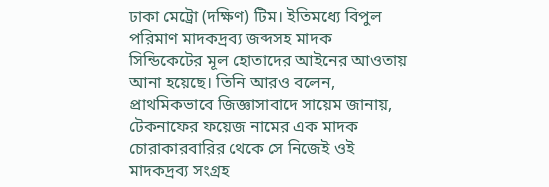ঢাকা মেট্রো (দক্ষিণ) টিম। ইতিমধ্যে বিপুল পরিমাণ মাদকদ্রব্য জব্দসহ মাদক সিন্ডিকেটের মূল হোতাদের আইনের আওতায় আনা হয়েছে। তিনি আরও বলেন, প্রাথমিকভাবে জিজ্ঞাসাবাদে সায়েম জানায়, টেকনাফের ফয়েজ নামের এক মাদক চোরাকারবারির থেকে সে নিজেই ওই মাদকদ্রব্য সংগ্রহ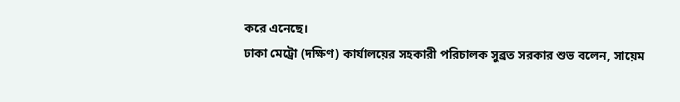করে এনেছে।
ঢাকা মেট্রো (দক্ষিণ) কার্যালয়ের সহকারী পরিচালক সুব্রত সরকার শুভ বলেন, সায়েম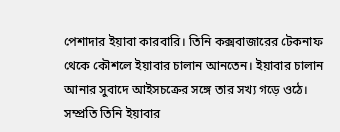পেশাদার ইয়াবা কারবারি। তিনি কক্সবাজারের টেকনাফ থেকে কৌশলে ইয়াবার চালান আনতেন। ইয়াবার চালান আনার সুবাদে আইসচক্রের সঙ্গে তার সখ্য গড়ে ওঠে। সম্প্রতি তিনি ইয়াবার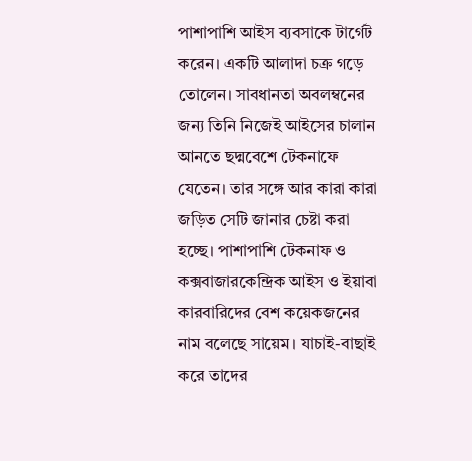পাশাপাশি আইস ব্যবসাকে টার্গেট করেন। একটি আলাদা চক্র গড়ে তোলেন। সাবধানতা অবলম্বনের জন্য তিনি নিজেই আইসের চালান আনতে ছদ্মবেশে টেকনাফে যেতেন। তার সঙ্গে আর কারা কারা জড়িত সেটি জানার চেষ্টা করা হচ্ছে। পাশাপাশি টেকনাফ ও কক্সবাজারকেন্দ্রিক আইস ও ইয়াবা কারবারিদের বেশ কয়েকজনের নাম বলেছে সায়েম। যাচাই-বাছাই করে তাদের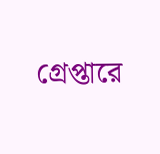গ্রেপ্তারে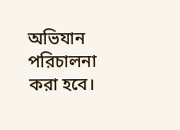অভিযান পরিচালনা করা হবে।